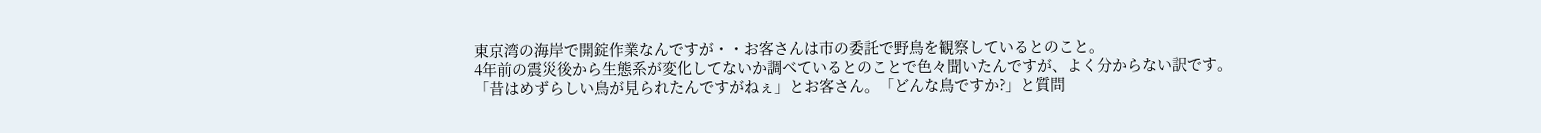東京湾の海岸で開錠作業なんですが・・お客さんは市の委託で野鳥を観察しているとのこと。
4年前の震災後から生態系が変化してないか調べているとのことで色々聞いたんですが、よく分からない訳です。
「昔はめずらしい鳥が見られたんですがねぇ」とお客さん。「どんな鳥ですか?」と質問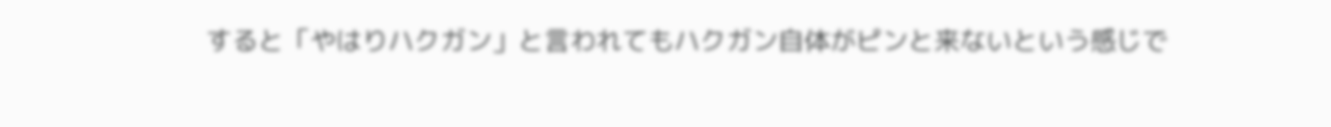すると「やはりハクガン」と言われてもハクガン自体がピンと来ないという感じで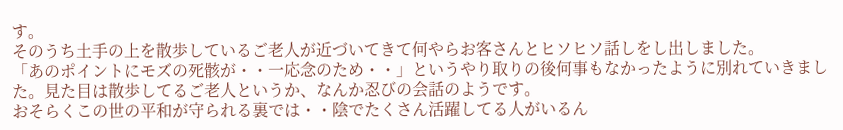す。
そのうち土手の上を散歩しているご老人が近づいてきて何やらお客さんとヒソヒソ話しをし出しました。
「あのポイントにモズの死骸が・・一応念のため・・」というやり取りの後何事もなかったように別れていきました。見た目は散歩してるご老人というか、なんか忍びの会話のようです。
おそらくこの世の平和が守られる裏では・・陰でたくさん活躍してる人がいるん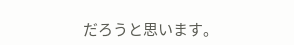だろうと思います。